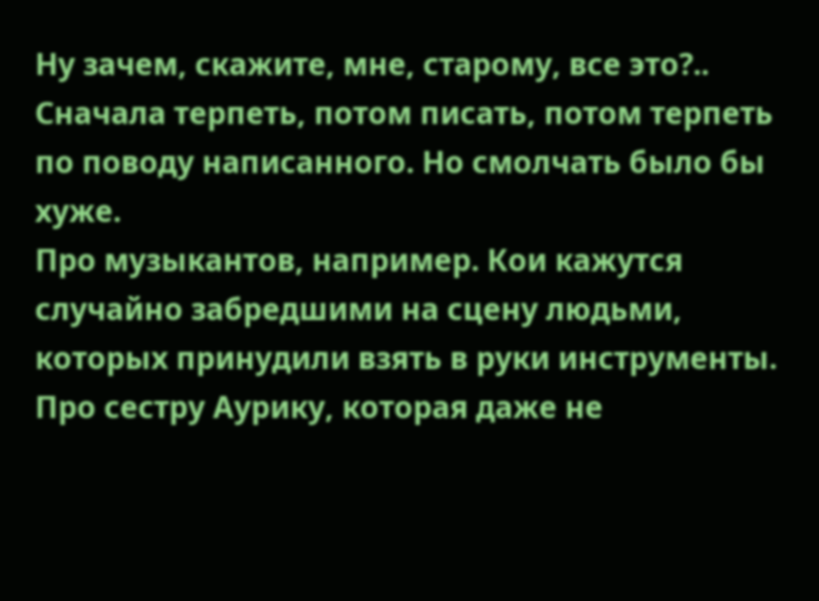Ну зачем, скажите, мне, старому, все это?.. Сначала терпеть, потом писать, потом терпеть по поводу написанного. Но смолчать было бы хуже.
Про музыкантов, например. Кои кажутся случайно забредшими на сцену людьми, которых принудили взять в руки инструменты.
Про сестру Аурику, которая даже не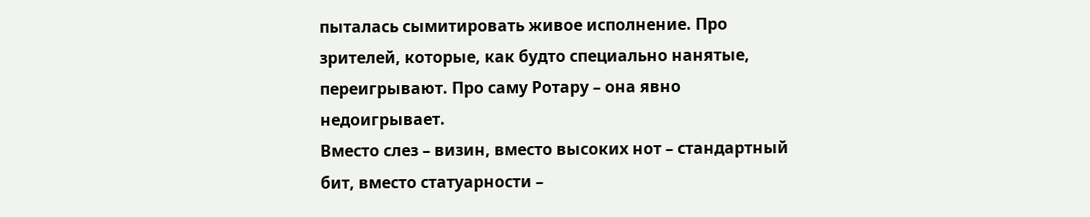пыталась сымитировать живое исполнение. Про зрителей, которые, как будто специально нанятые, переигрывают. Про саму Ротару – она явно недоигрывает.
Вместо слез – визин, вместо высоких нот – стандартный бит, вместо статуарности –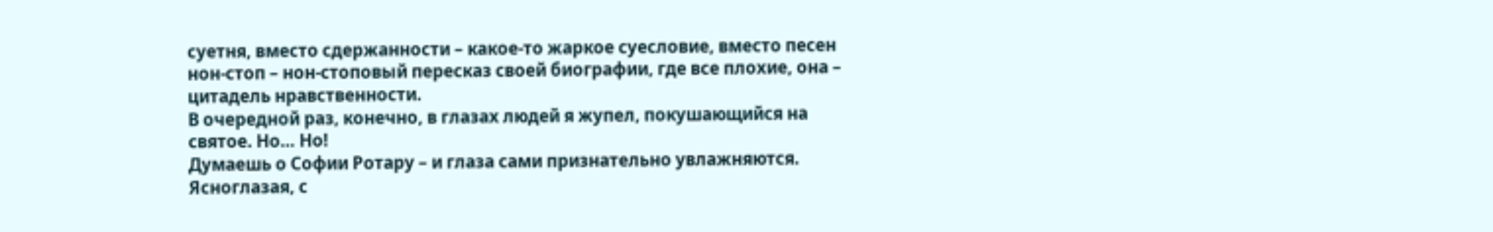суетня, вместо сдержанности – какое-то жаркое суесловие, вместо песен нон-стоп – нон-стоповый пересказ своей биографии, где все плохие, она – цитадель нравственности.
В очередной раз, конечно, в глазах людей я жупел, покушающийся на святое. Но… Но!
Думаешь о Софии Ротару – и глаза сами признательно увлажняются. Ясноглазая, с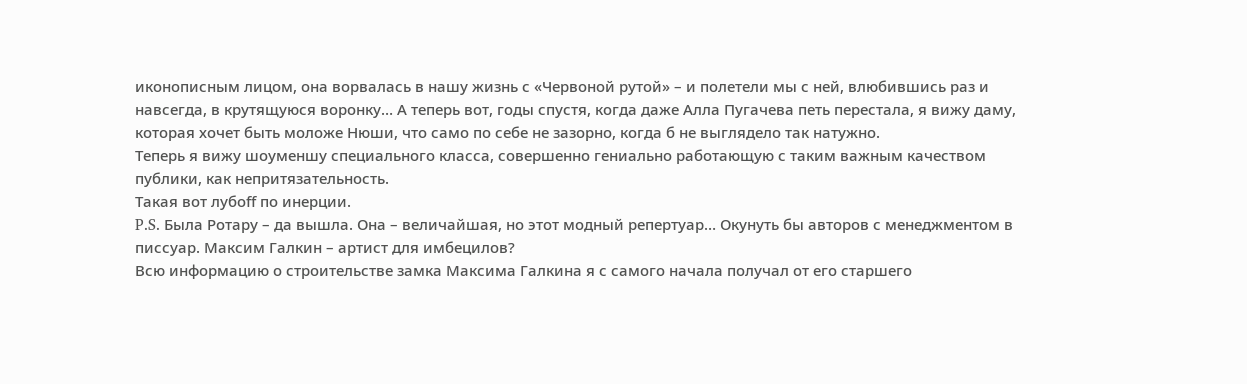иконописным лицом, она ворвалась в нашу жизнь с «Червоной рутой» – и полетели мы с ней, влюбившись раз и навсегда, в крутящуюся воронку… А теперь вот, годы спустя, когда даже Алла Пугачева петь перестала, я вижу даму, которая хочет быть моложе Нюши, что само по себе не зазорно, когда б не выглядело так натужно.
Теперь я вижу шоуменшу специального класса, совершенно гениально работающую с таким важным качеством публики, как непритязательность.
Такая вот лубоff по инерции.
P.S. Была Ротару – да вышла. Она – величайшая, но этот модный репертуар… Окунуть бы авторов с менеджментом в писсуар. Максим Галкин – артист для имбецилов?
Всю информацию о строительстве замка Максима Галкина я с самого начала получал от его старшего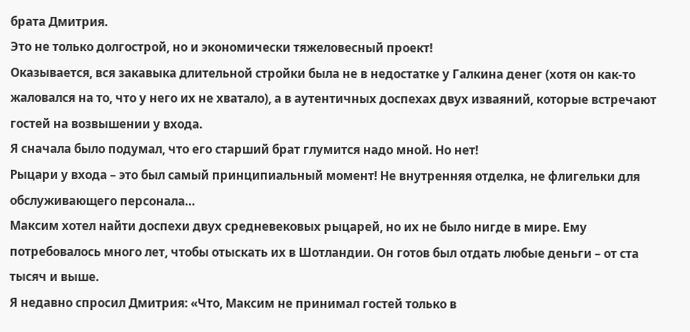брата Дмитрия.
Это не только долгострой, но и экономически тяжеловесный проект!
Оказывается, вся закавыка длительной стройки была не в недостатке у Галкина денег (хотя он как-то жаловался на то, что у него их не хватало), а в аутентичных доспехах двух изваяний, которые встречают гостей на возвышении у входа.
Я сначала было подумал, что его старший брат глумится надо мной. Но нет!
Рыцари у входа – это был самый принципиальный момент! Не внутренняя отделка, не флигельки для обслуживающего персонала…
Максим хотел найти доспехи двух средневековых рыцарей, но их не было нигде в мире. Ему потребовалось много лет, чтобы отыскать их в Шотландии. Он готов был отдать любые деньги – от ста тысяч и выше.
Я недавно спросил Дмитрия: «Что, Максим не принимал гостей только в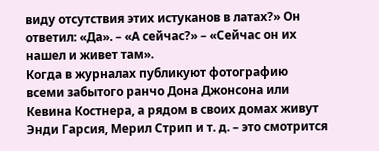виду отсутствия этих истуканов в латах?» Он ответил: «Да». – «А сейчас?» – «Сейчас он их нашел и живет там».
Когда в журналах публикуют фотографию всеми забытого ранчо Дона Джонсона или Кевина Костнера, а рядом в своих домах живут Энди Гарсия, Мерил Стрип и т. д. – это смотрится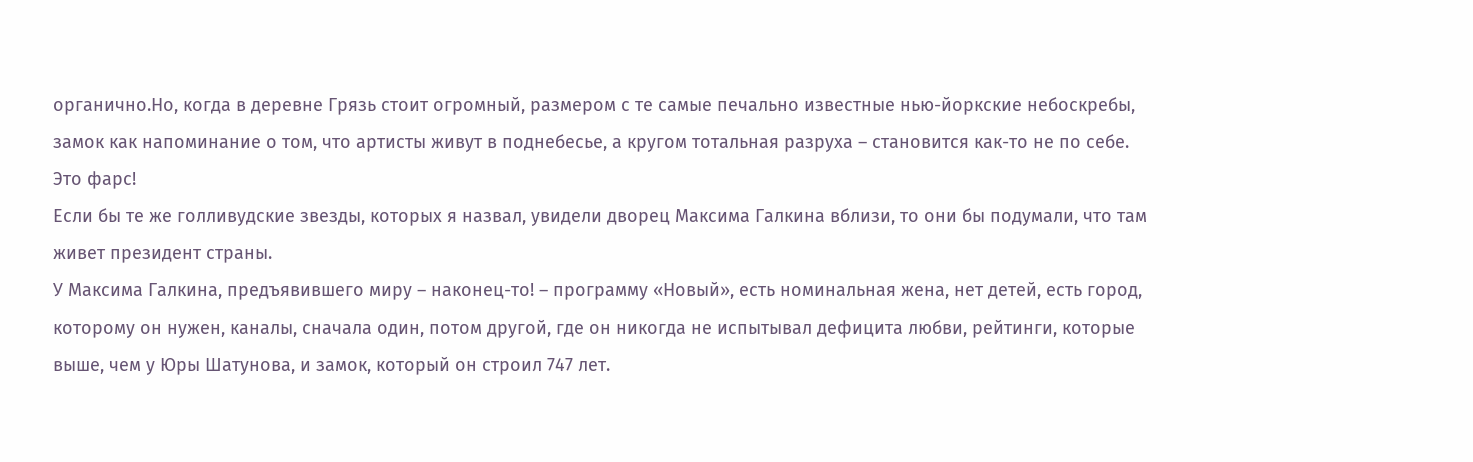органично.Но, когда в деревне Грязь стоит огромный, размером с те самые печально известные нью-йоркские небоскребы, замок как напоминание о том, что артисты живут в поднебесье, а кругом тотальная разруха – становится как-то не по себе. Это фарс!
Если бы те же голливудские звезды, которых я назвал, увидели дворец Максима Галкина вблизи, то они бы подумали, что там живет президент страны.
У Максима Галкина, предъявившего миру – наконец-то! – программу «Новый», есть номинальная жена, нет детей, есть город, которому он нужен, каналы, сначала один, потом другой, где он никогда не испытывал дефицита любви, рейтинги, которые выше, чем у Юры Шатунова, и замок, который он строил 747 лет.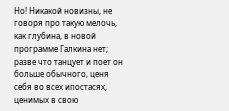Но! Никакой новизны, не говоря про такую мелочь, как глубина, в новой программе Галкина нет; разве что танцует и поет он больше обычного, ценя себя во всех ипостасях, ценимых в свою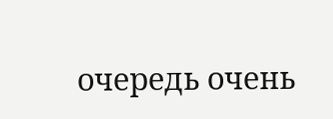очередь очень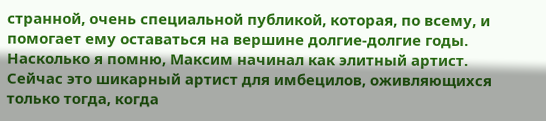странной, очень специальной публикой, которая, по всему, и помогает ему оставаться на вершине долгие-долгие годы.
Насколько я помню, Максим начинал как элитный артист.
Сейчас это шикарный артист для имбецилов, оживляющихся только тогда, когда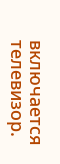включается телевизор.